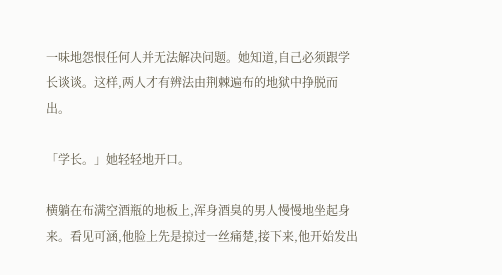一味地怨恨任何人并无法解决问题。她知道,自己必须跟学长谈谈。这样,两人才有辨法由荆棘遍布的地狱中挣脱而出。

「学长。」她轻轻地开口。

横躺在布满空酒瓶的地板上,浑身酒臭的男人慢慢地坐起身来。看见可涵,他脸上先是掠过一丝痛楚,接下来,他开始发出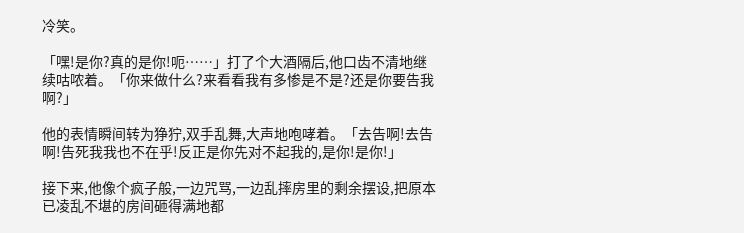冷笑。

「嘿!是你?真的是你!呃……」打了个大酒隔后,他口齿不清地继续咕哝着。「你来做什么?来看看我有多惨是不是?还是你要告我啊?」

他的表情瞬间转为狰狞,双手乱舞,大声地咆哮着。「去告啊!去告啊!告死我我也不在乎!反正是你先对不起我的,是你!是你!」

接下来,他像个疯子般,一边咒骂,一边乱摔房里的剩余摆设,把原本已凌乱不堪的房间砸得满地都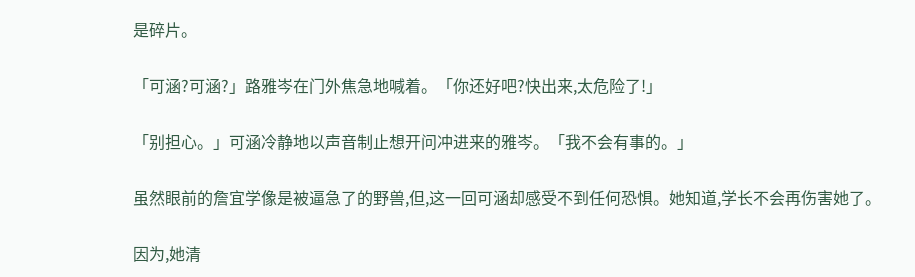是碎片。

「可涵?可涵?」路雅岑在门外焦急地喊着。「你还好吧?快出来,太危险了!」

「别担心。」可涵冷静地以声音制止想开问冲进来的雅岑。「我不会有事的。」

虽然眼前的詹宜学像是被逼急了的野兽,但,这一回可涵却感受不到任何恐惧。她知道,学长不会再伤害她了。

因为,她清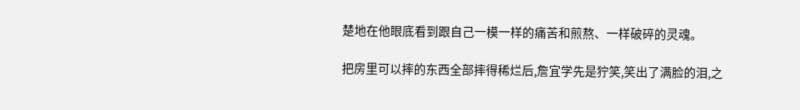楚地在他眼底看到跟自己一模一样的痛苦和煎熬、一样破碎的灵魂。

把房里可以摔的东西全部摔得稀烂后,詹宜学先是狞笑,笑出了满脸的泪,之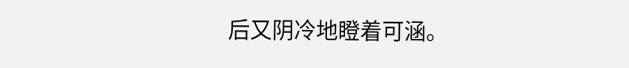后又阴冷地瞪着可涵。